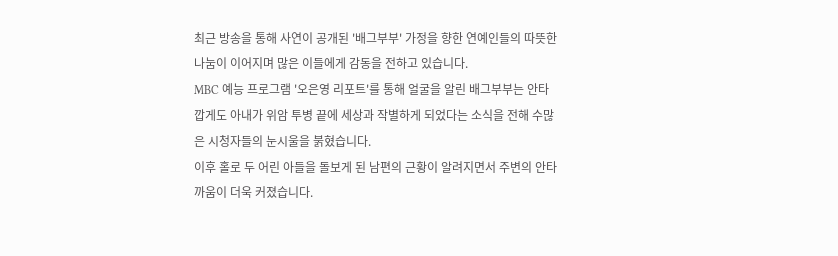최근 방송을 통해 사연이 공개된 '배그부부' 가정을 향한 연예인들의 따뜻한 나눔이 이어지며 많은 이들에게 감동을 전하고 있습니다.
MBC 예능 프로그램 '오은영 리포트'를 통해 얼굴을 알린 배그부부는 안타깝게도 아내가 위암 투병 끝에 세상과 작별하게 되었다는 소식을 전해 수많은 시청자들의 눈시울을 붉혔습니다.
이후 홀로 두 어린 아들을 돌보게 된 남편의 근황이 알려지면서 주변의 안타까움이 더욱 커졌습니다.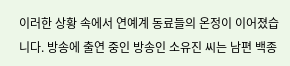이러한 상황 속에서 연예계 동료들의 온정이 이어졌습니다. 방송에 출연 중인 방송인 소유진 씨는 남편 백종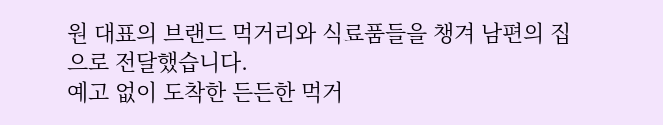원 대표의 브랜드 먹거리와 식료품들을 챙겨 남편의 집으로 전달했습니다.
예고 없이 도착한 든든한 먹거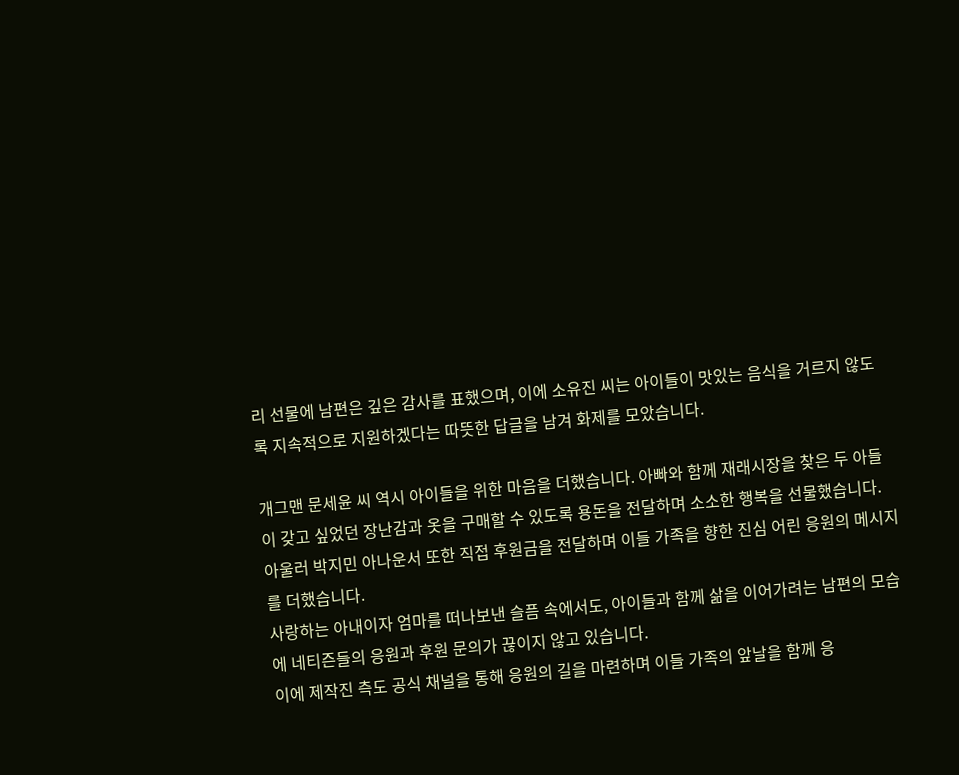리 선물에 남편은 깊은 감사를 표했으며, 이에 소유진 씨는 아이들이 맛있는 음식을 거르지 않도록 지속적으로 지원하겠다는 따뜻한 답글을 남겨 화제를 모았습니다.

개그맨 문세윤 씨 역시 아이들을 위한 마음을 더했습니다. 아빠와 함께 재래시장을 찾은 두 아들이 갖고 싶었던 장난감과 옷을 구매할 수 있도록 용돈을 전달하며 소소한 행복을 선물했습니다.
아울러 박지민 아나운서 또한 직접 후원금을 전달하며 이들 가족을 향한 진심 어린 응원의 메시지를 더했습니다.
사랑하는 아내이자 엄마를 떠나보낸 슬픔 속에서도, 아이들과 함께 삶을 이어가려는 남편의 모습에 네티즌들의 응원과 후원 문의가 끊이지 않고 있습니다.
이에 제작진 측도 공식 채널을 통해 응원의 길을 마련하며 이들 가족의 앞날을 함께 응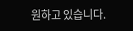원하고 있습니다.